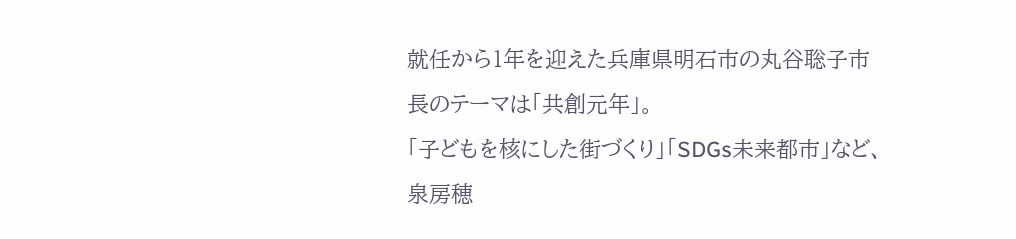就任から1年を迎えた兵庫県明石市の丸谷聡子市長のテーマは「共創元年」。
「子どもを核にした街づくり」「SDGs未来都市」など、泉房穂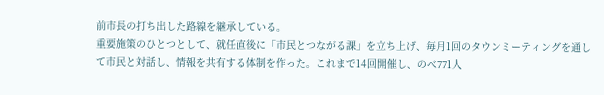前市長の打ち出した路線を継承している。
重要施策のひとつとして、就任直後に「市民とつながる課」を立ち上げ、毎月1回のタウンミーティングを通して市民と対話し、情報を共有する体制を作った。これまで14回開催し、のべ771人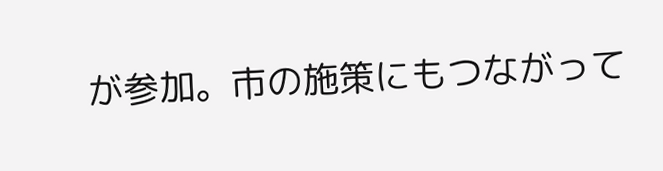が参加。市の施策にもつながって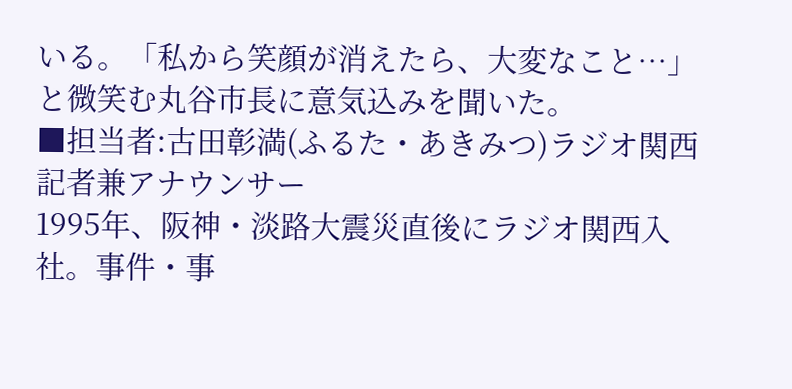いる。「私から笑顔が消えたら、大変なこと…」と微笑む丸谷市長に意気込みを聞いた。
■担当者:古田彰満(ふるた・あきみつ)ラジオ関西記者兼アナウンサー
1995年、阪神・淡路大震災直後にラジオ関西入社。事件・事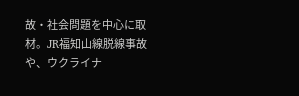故・社会問題を中心に取材。JR福知山線脱線事故や、ウクライナ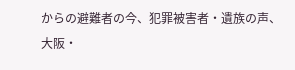からの避難者の今、犯罪被害者・遺族の声、大阪・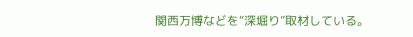関西万博などを“深堀り”取材している。